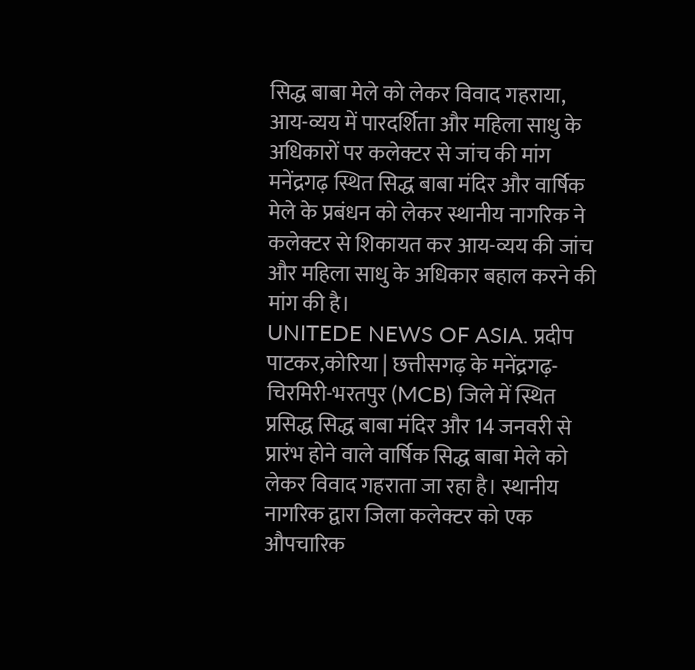सिद्ध बाबा मेले को लेकर विवाद गहराया, आय-व्यय में पारदर्शिता और महिला साधु के अधिकारों पर कलेक्टर से जांच की मांग
मनेंद्रगढ़ स्थित सिद्ध बाबा मंदिर और वार्षिक मेले के प्रबंधन को लेकर स्थानीय नागरिक ने कलेक्टर से शिकायत कर आय-व्यय की जांच और महिला साधु के अधिकार बहाल करने की मांग की है।
UNITEDE NEWS OF ASIA. प्रदीप पाटकर,कोरिया | छत्तीसगढ़ के मनेंद्रगढ़-चिरमिरी-भरतपुर (MCB) जिले में स्थित प्रसिद्ध सिद्ध बाबा मंदिर और 14 जनवरी से प्रारंभ होने वाले वार्षिक सिद्ध बाबा मेले को लेकर विवाद गहराता जा रहा है। स्थानीय नागरिक द्वारा जिला कलेक्टर को एक औपचारिक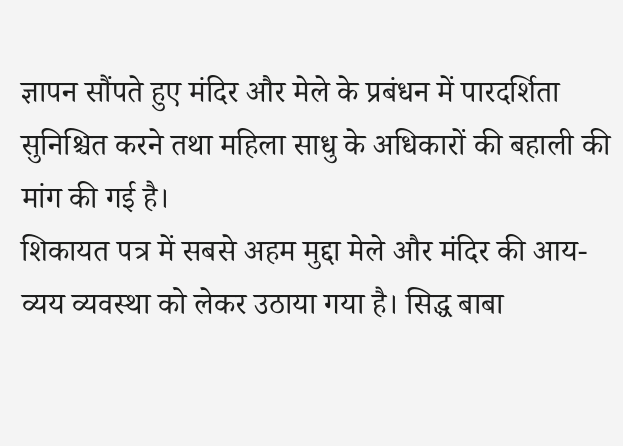ज्ञापन सौंपते हुए मंदिर और मेले के प्रबंधन में पारदर्शिता सुनिश्चित करने तथा महिला साधु के अधिकारों की बहाली की मांग की गई है।
शिकायत पत्र में सबसे अहम मुद्दा मेले और मंदिर की आय-व्यय व्यवस्था को लेकर उठाया गया है। सिद्ध बाबा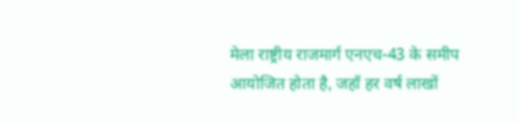मेला राष्ट्रीय राजमार्ग एनएच-43 के समीप आयोजित होता है, जहाँ हर वर्ष लाखों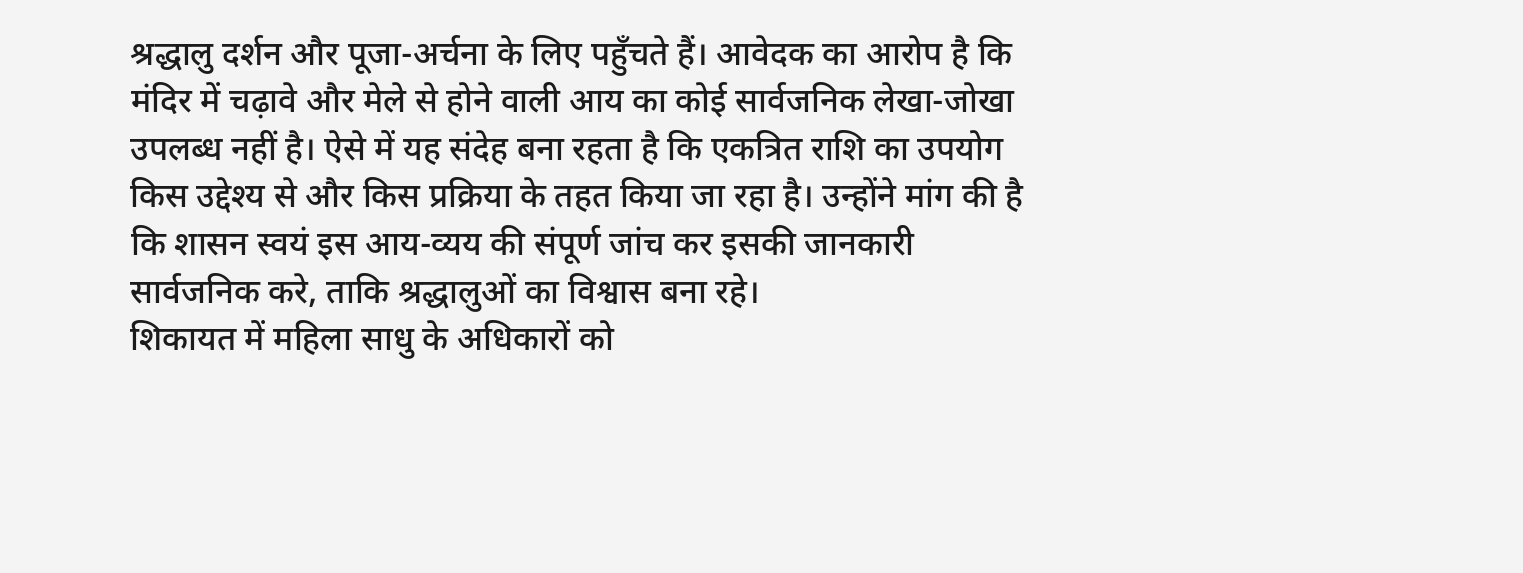श्रद्धालु दर्शन और पूजा-अर्चना के लिए पहुँचते हैं। आवेदक का आरोप है कि मंदिर में चढ़ावे और मेले से होने वाली आय का कोई सार्वजनिक लेखा-जोखा उपलब्ध नहीं है। ऐसे में यह संदेह बना रहता है कि एकत्रित राशि का उपयोग किस उद्देश्य से और किस प्रक्रिया के तहत किया जा रहा है। उन्होंने मांग की है कि शासन स्वयं इस आय-व्यय की संपूर्ण जांच कर इसकी जानकारी सार्वजनिक करे, ताकि श्रद्धालुओं का विश्वास बना रहे।
शिकायत में महिला साधु के अधिकारों को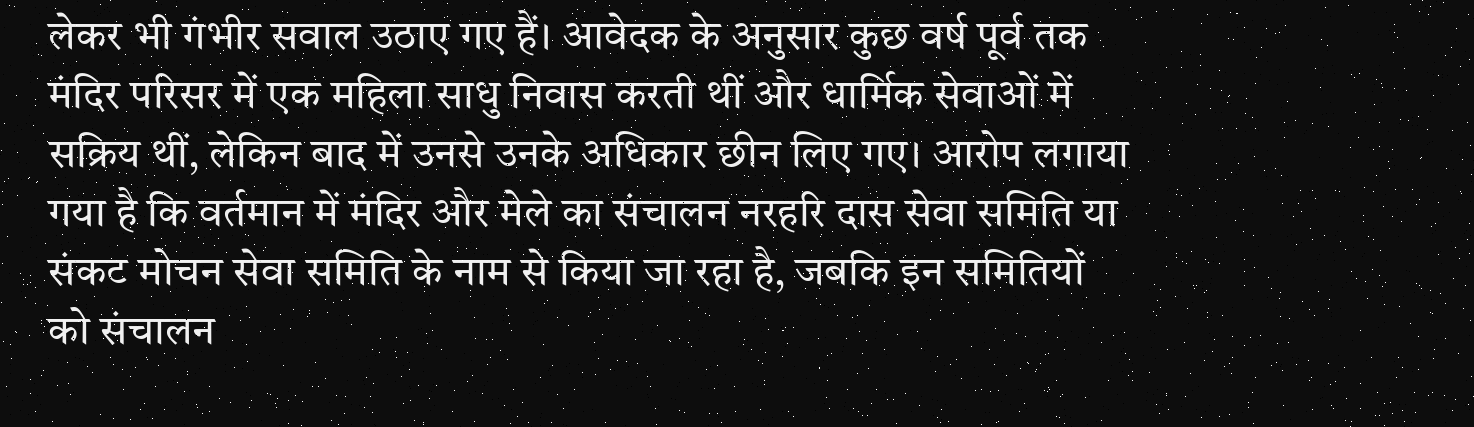लेकर भी गंभीर सवाल उठाए गए हैं। आवेदक के अनुसार कुछ वर्ष पूर्व तक मंदिर परिसर में एक महिला साधु निवास करती थीं और धार्मिक सेवाओं में सक्रिय थीं, लेकिन बाद में उनसे उनके अधिकार छीन लिए गए। आरोप लगाया गया है कि वर्तमान में मंदिर और मेले का संचालन नरहरि दास सेवा समिति या संकट मोचन सेवा समिति के नाम से किया जा रहा है, जबकि इन समितियों को संचालन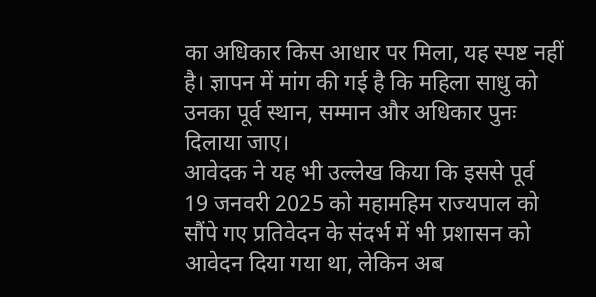का अधिकार किस आधार पर मिला, यह स्पष्ट नहीं है। ज्ञापन में मांग की गई है कि महिला साधु को उनका पूर्व स्थान, सम्मान और अधिकार पुनः दिलाया जाए।
आवेदक ने यह भी उल्लेख किया कि इससे पूर्व 19 जनवरी 2025 को महामहिम राज्यपाल को सौंपे गए प्रतिवेदन के संदर्भ में भी प्रशासन को आवेदन दिया गया था, लेकिन अब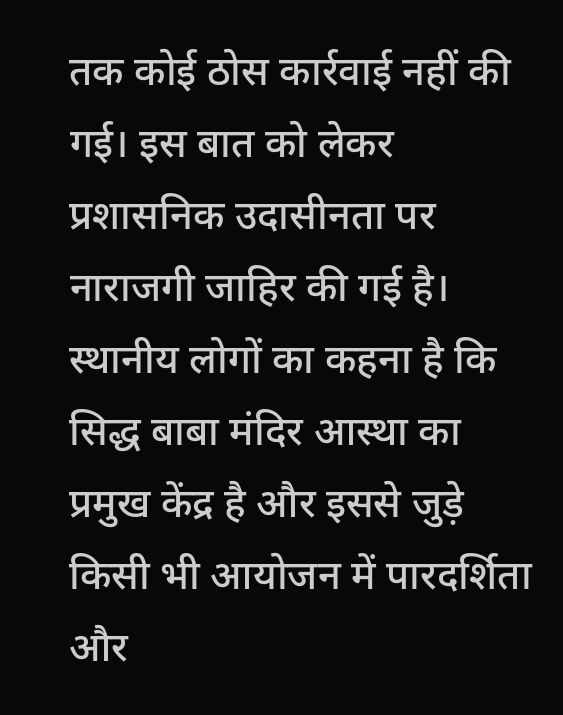तक कोई ठोस कार्रवाई नहीं की गई। इस बात को लेकर प्रशासनिक उदासीनता पर नाराजगी जाहिर की गई है।
स्थानीय लोगों का कहना है कि सिद्ध बाबा मंदिर आस्था का प्रमुख केंद्र है और इससे जुड़े किसी भी आयोजन में पारदर्शिता और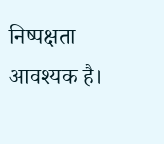निष्पक्षता आवश्यक है।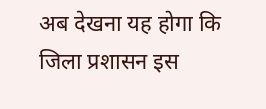अब देखना यह होगा कि जिला प्रशासन इस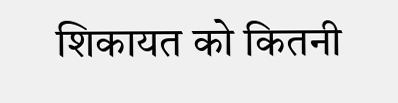शिकायत को कितनी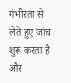गंभीरता से लेते हुए जांच शुरू करता है और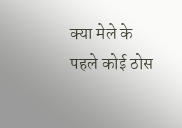क्या मेले के पहले कोई ठोस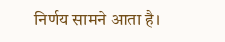निर्णय सामने आता है।